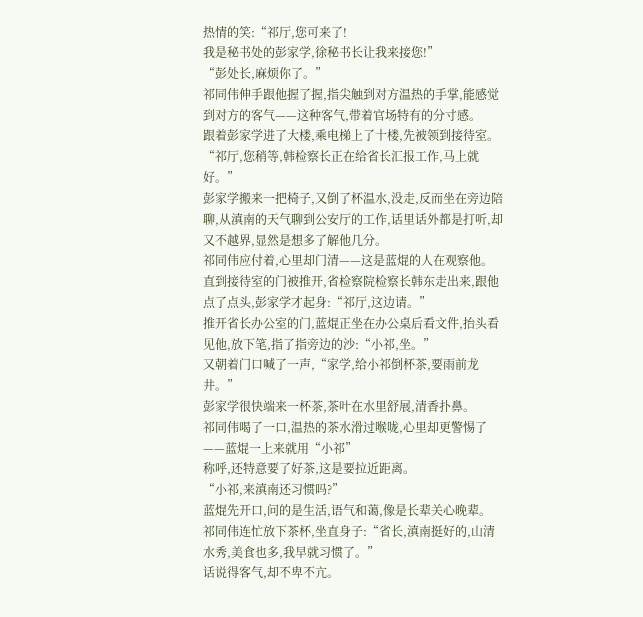热情的笑:“祁厅,您可来了!
我是秘书处的彭家学,徐秘书长让我来接您!”
“彭处长,麻烦你了。”
祁同伟伸手跟他握了握,指尖触到对方温热的手掌,能感觉到对方的客气——这种客气,带着官场特有的分寸感。
跟着彭家学进了大楼,乘电梯上了十楼,先被领到接待室。
“祁厅,您稍等,韩检察长正在给省长汇报工作,马上就好。”
彭家学搬来一把椅子,又倒了杯温水,没走,反而坐在旁边陪聊,从滇南的天气聊到公安厅的工作,话里话外都是打听,却又不越界,显然是想多了解他几分。
祁同伟应付着,心里却门清——这是蓝焜的人在观察他。
直到接待室的门被推开,省检察院检察长韩东走出来,跟他点了点头,彭家学才起身:“祁厅,这边请。”
推开省长办公室的门,蓝焜正坐在办公桌后看文件,抬头看见他,放下笔,指了指旁边的沙:“小祁,坐。”
又朝着门口喊了一声,“家学,给小祁倒杯茶,要雨前龙井。”
彭家学很快端来一杯茶,茶叶在水里舒展,清香扑鼻。
祁同伟喝了一口,温热的茶水滑过喉咙,心里却更警惕了——蓝焜一上来就用“小祁”
称呼,还特意要了好茶,这是要拉近距离。
“小祁,来滇南还习惯吗?”
蓝焜先开口,问的是生活,语气和蔼,像是长辈关心晚辈。
祁同伟连忙放下茶杯,坐直身子:“省长,滇南挺好的,山清水秀,美食也多,我早就习惯了。”
话说得客气,却不卑不亢。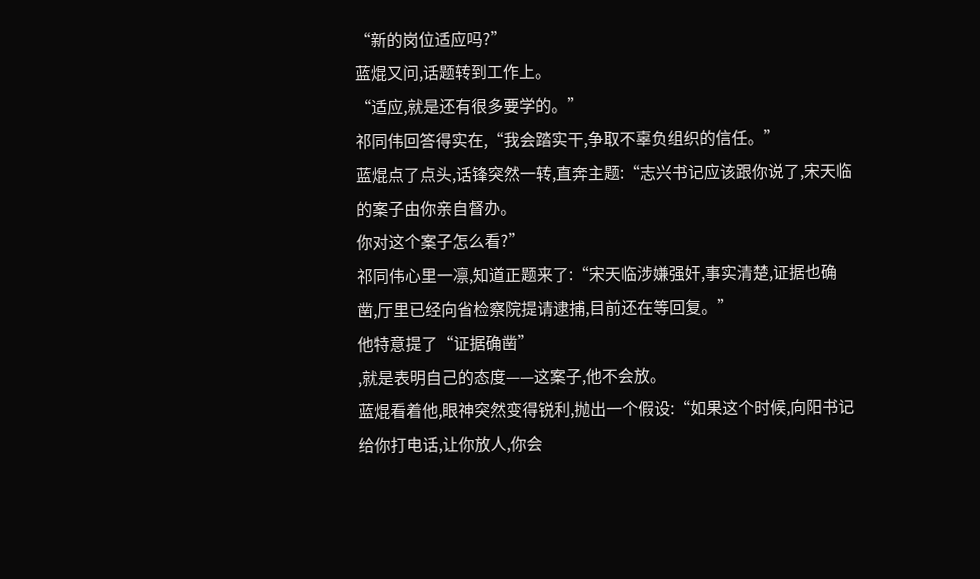“新的岗位适应吗?”
蓝焜又问,话题转到工作上。
“适应,就是还有很多要学的。”
祁同伟回答得实在,“我会踏实干,争取不辜负组织的信任。”
蓝焜点了点头,话锋突然一转,直奔主题:“志兴书记应该跟你说了,宋天临的案子由你亲自督办。
你对这个案子怎么看?”
祁同伟心里一凛,知道正题来了:“宋天临涉嫌强奸,事实清楚,证据也确凿,厅里已经向省检察院提请逮捕,目前还在等回复。”
他特意提了“证据确凿”
,就是表明自己的态度——这案子,他不会放。
蓝焜看着他,眼神突然变得锐利,抛出一个假设:“如果这个时候,向阳书记给你打电话,让你放人,你会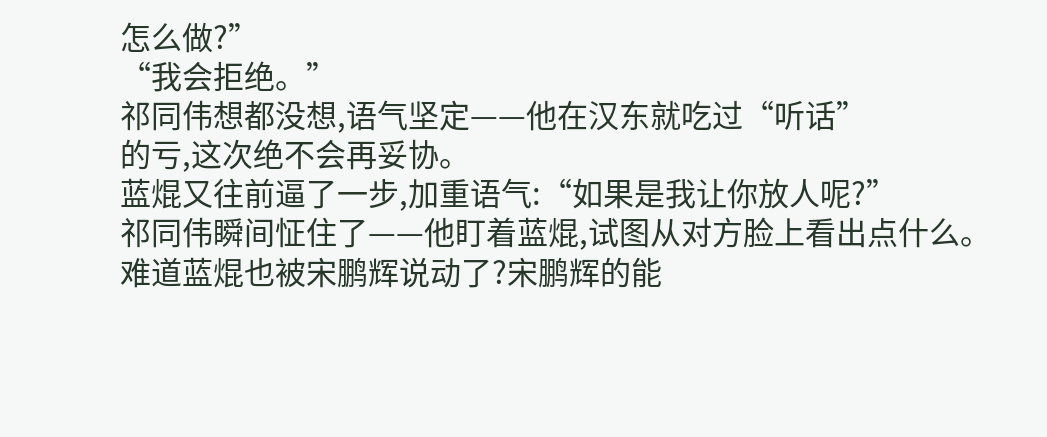怎么做?”
“我会拒绝。”
祁同伟想都没想,语气坚定——他在汉东就吃过“听话”
的亏,这次绝不会再妥协。
蓝焜又往前逼了一步,加重语气:“如果是我让你放人呢?”
祁同伟瞬间怔住了——他盯着蓝焜,试图从对方脸上看出点什么。
难道蓝焜也被宋鹏辉说动了?宋鹏辉的能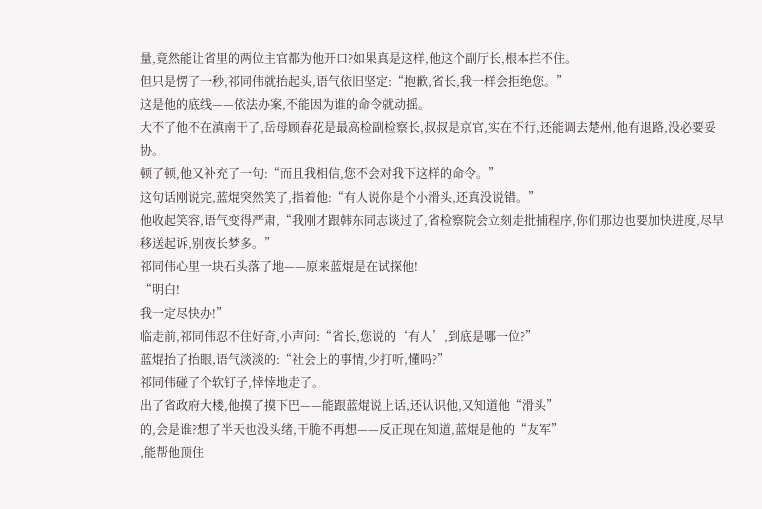量,竟然能让省里的两位主官都为他开口?如果真是这样,他这个副厅长,根本拦不住。
但只是愣了一秒,祁同伟就抬起头,语气依旧坚定:“抱歉,省长,我一样会拒绝您。”
这是他的底线——依法办案,不能因为谁的命令就动摇。
大不了他不在滇南干了,岳母顾春花是最高检副检察长,叔叔是京官,实在不行,还能调去楚州,他有退路,没必要妥协。
顿了顿,他又补充了一句:“而且我相信,您不会对我下这样的命令。”
这句话刚说完,蓝焜突然笑了,指着他:“有人说你是个小滑头,还真没说错。”
他收起笑容,语气变得严肃,“我刚才跟韩东同志谈过了,省检察院会立刻走批捕程序,你们那边也要加快进度,尽早移送起诉,别夜长梦多。”
祁同伟心里一块石头落了地——原来蓝焜是在试探他!
“明白!
我一定尽快办!”
临走前,祁同伟忍不住好奇,小声问:“省长,您说的‘有人’,到底是哪一位?”
蓝焜抬了抬眼,语气淡淡的:“社会上的事情,少打听,懂吗?”
祁同伟碰了个软钉子,悻悻地走了。
出了省政府大楼,他摸了摸下巴——能跟蓝焜说上话,还认识他,又知道他“滑头”
的,会是谁?想了半天也没头绪,干脆不再想——反正现在知道,蓝焜是他的“友军”
,能帮他顶住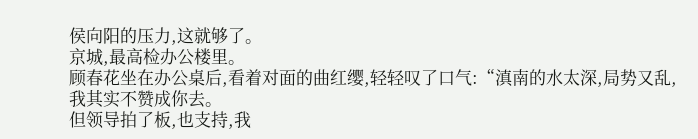侯向阳的压力,这就够了。
京城,最高检办公楼里。
顾春花坐在办公桌后,看着对面的曲红缨,轻轻叹了口气:“滇南的水太深,局势又乱,我其实不赞成你去。
但领导拍了板,也支持,我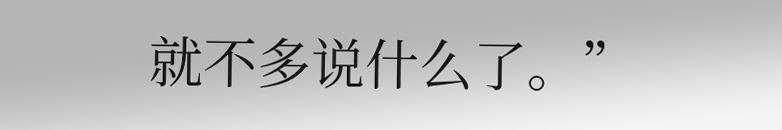就不多说什么了。”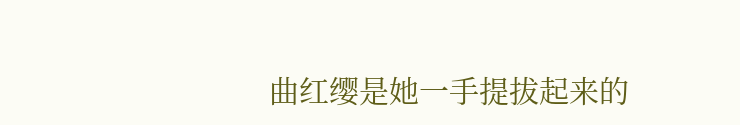曲红缨是她一手提拔起来的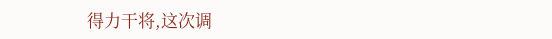得力干将,这次调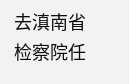去滇南省检察院任